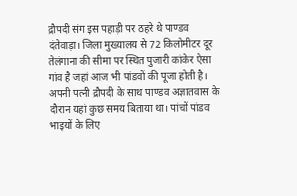द्रौपदी संग इस पहाड़ी पर ठहरे थे पाण्डव
दंतेवाड़ा। जिला मुख्यालय से 72 किलोमीटर दूर तेलंगाना की सीमा पर स्थित पुजारी कांकेर ऐसा गांव है जहां आज भी पांडवों की पूजा होती है। अपनी पत्नी द्रौपदी के साथ पाण्डव अज्ञातवास के दौरान यहां कुछ समय बिताया था। पांचों पांडव भाइयों के लिए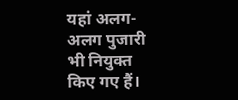यहां अलग- अलग पुजारी भी नियुक्त किए गए हैं।